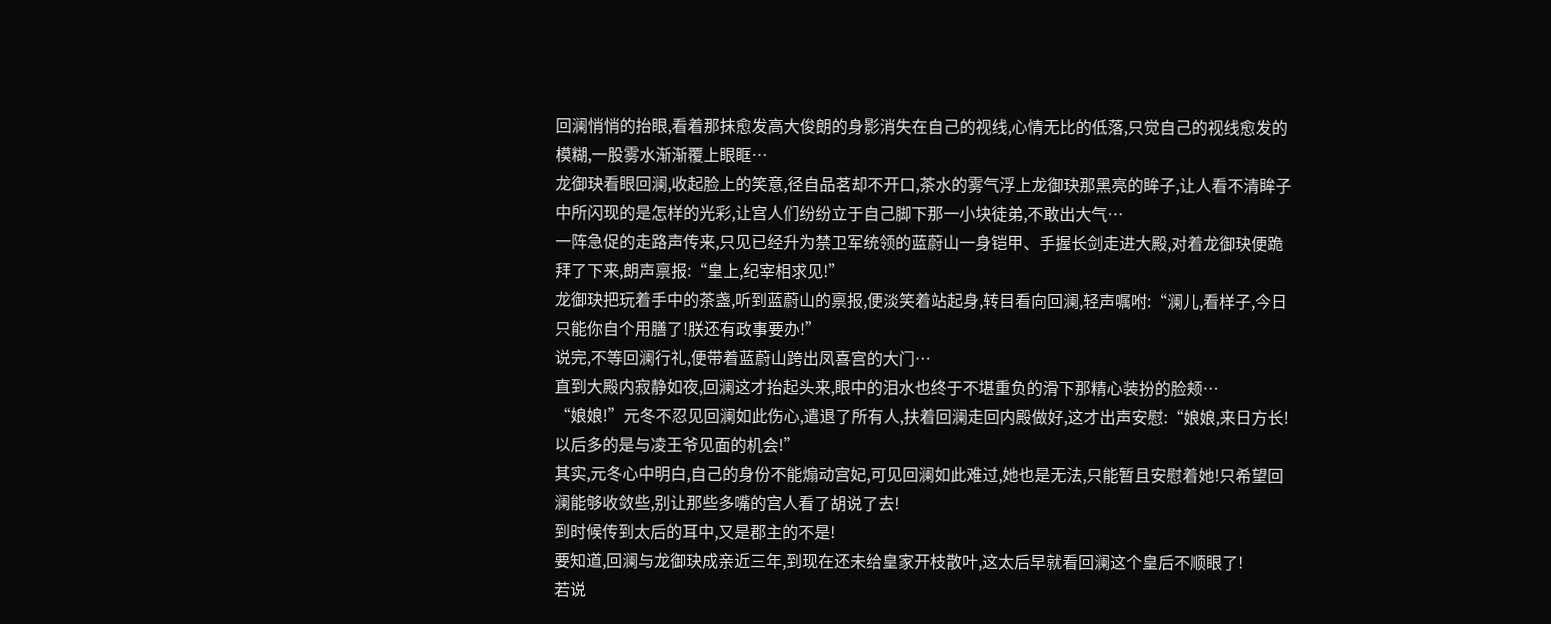回澜悄悄的抬眼,看着那抹愈发高大俊朗的身影消失在自己的视线,心情无比的低落,只觉自己的视线愈发的模糊,一股雾水渐渐覆上眼眶…
龙御玦看眼回澜,收起脸上的笑意,径自品茗却不开口,茶水的雾气浮上龙御玦那黑亮的眸子,让人看不清眸子中所闪现的是怎样的光彩,让宫人们纷纷立于自己脚下那一小块徒弟,不敢出大气…
一阵急促的走路声传来,只见已经升为禁卫军统领的蓝蔚山一身铠甲、手握长剑走进大殿,对着龙御玦便跪拜了下来,朗声禀报:“皇上,纪宰相求见!”
龙御玦把玩着手中的茶盏,听到蓝蔚山的禀报,便淡笑着站起身,转目看向回澜,轻声嘱咐:“澜儿,看样子,今日只能你自个用膳了!朕还有政事要办!”
说完,不等回澜行礼,便带着蓝蔚山跨出凤喜宫的大门…
直到大殿内寂静如夜,回澜这才抬起头来,眼中的泪水也终于不堪重负的滑下那精心装扮的脸颊…
“娘娘!”元冬不忍见回澜如此伤心,遣退了所有人,扶着回澜走回内殿做好,这才出声安慰:“娘娘,来日方长!以后多的是与凌王爷见面的机会!”
其实,元冬心中明白,自己的身份不能煽动宫妃,可见回澜如此难过,她也是无法,只能暂且安慰着她!只希望回澜能够收敛些,别让那些多嘴的宫人看了胡说了去!
到时候传到太后的耳中,又是郡主的不是!
要知道,回澜与龙御玦成亲近三年,到现在还未给皇家开枝散叶,这太后早就看回澜这个皇后不顺眼了!
若说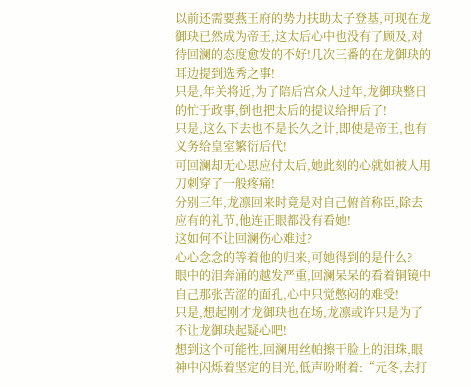以前还需要燕王府的势力扶助太子登基,可现在龙御玦已然成为帝王,这太后心中也没有了顾及,对待回澜的态度愈发的不好!几次三番的在龙御玦的耳边提到选秀之事!
只是,年关将近,为了陪后宫众人过年,龙御玦整日的忙于政事,倒也把太后的提议给押后了!
只是,这么下去也不是长久之计,即使是帝王,也有义务给皇室繁衍后代!
可回澜却无心思应付太后,她此刻的心就如被人用刀刺穿了一般疼痛!
分别三年,龙凛回来时竟是对自己俯首称臣,除去应有的礼节,他连正眼都没有看她!
这如何不让回澜伤心难过?
心心念念的等着他的归来,可她得到的是什么?
眼中的泪奔涌的越发严重,回澜呆呆的看着铜镜中自己那张苦涩的面孔,心中只觉憋闷的难受!
只是,想起刚才龙御玦也在场,龙凛或许只是为了不让龙御玦起疑心吧!
想到这个可能性,回澜用丝帕擦干脸上的泪珠,眼神中闪烁着坚定的目光,低声吩咐着:“元冬,去打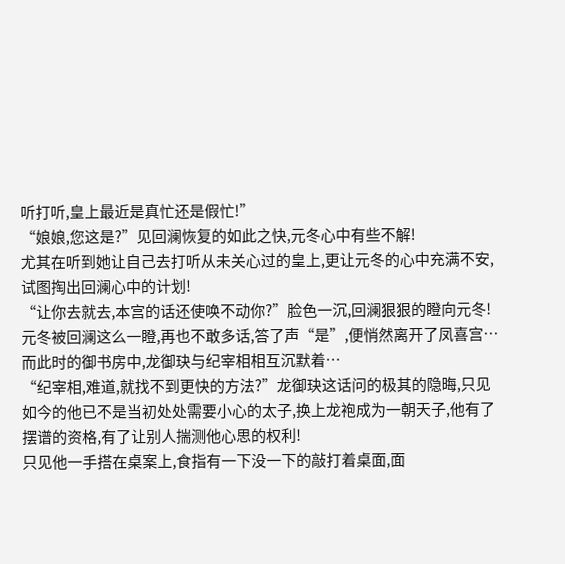听打听,皇上最近是真忙还是假忙!”
“娘娘,您这是?”见回澜恢复的如此之快,元冬心中有些不解!
尤其在听到她让自己去打听从未关心过的皇上,更让元冬的心中充满不安,试图掏出回澜心中的计划!
“让你去就去,本宫的话还使唤不动你?”脸色一沉,回澜狠狠的瞪向元冬!
元冬被回澜这么一瞪,再也不敢多话,答了声“是”,便悄然离开了凤喜宫…
而此时的御书房中,龙御玦与纪宰相相互沉默着…
“纪宰相,难道,就找不到更快的方法?”龙御玦这话问的极其的隐晦,只见如今的他已不是当初处处需要小心的太子,换上龙袍成为一朝天子,他有了摆谱的资格,有了让别人揣测他心思的权利!
只见他一手搭在桌案上,食指有一下没一下的敲打着桌面,面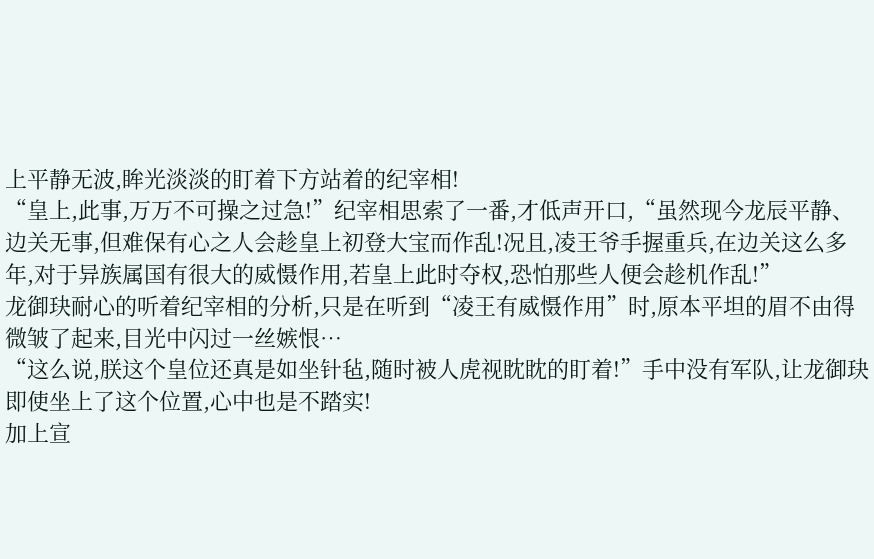上平静无波,眸光淡淡的盯着下方站着的纪宰相!
“皇上,此事,万万不可操之过急!”纪宰相思索了一番,才低声开口,“虽然现今龙辰平静、边关无事,但难保有心之人会趁皇上初登大宝而作乱!况且,凌王爷手握重兵,在边关这么多年,对于异族属国有很大的威慑作用,若皇上此时夺权,恐怕那些人便会趁机作乱!”
龙御玦耐心的听着纪宰相的分析,只是在听到“凌王有威慑作用”时,原本平坦的眉不由得微皱了起来,目光中闪过一丝嫉恨…
“这么说,朕这个皇位还真是如坐针毡,随时被人虎视眈眈的盯着!”手中没有军队,让龙御玦即使坐上了这个位置,心中也是不踏实!
加上宣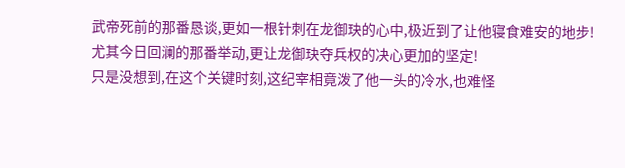武帝死前的那番恳谈,更如一根针刺在龙御玦的心中,极近到了让他寝食难安的地步!
尤其今日回澜的那番举动,更让龙御玦夺兵权的决心更加的坚定!
只是没想到,在这个关键时刻,这纪宰相竟泼了他一头的冷水,也难怪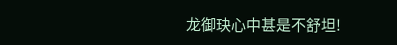龙御玦心中甚是不舒坦!